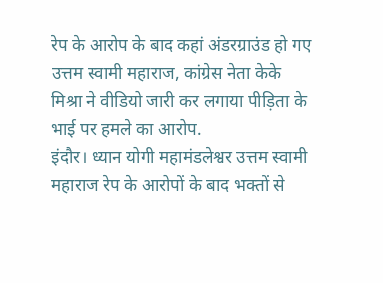रेप के आरोप के बाद कहां अंडरग्राउंड हो गए उत्तम स्वामी महाराज, कांग्रेस नेता केके मिश्रा ने वीडियो जारी कर लगाया पीड़िता के भाई पर हमले का आरोप.
इंदौर। ध्यान योगी महामंडलेश्वर उत्तम स्वामी महाराज रेप के आरोपों के बाद भक्तों से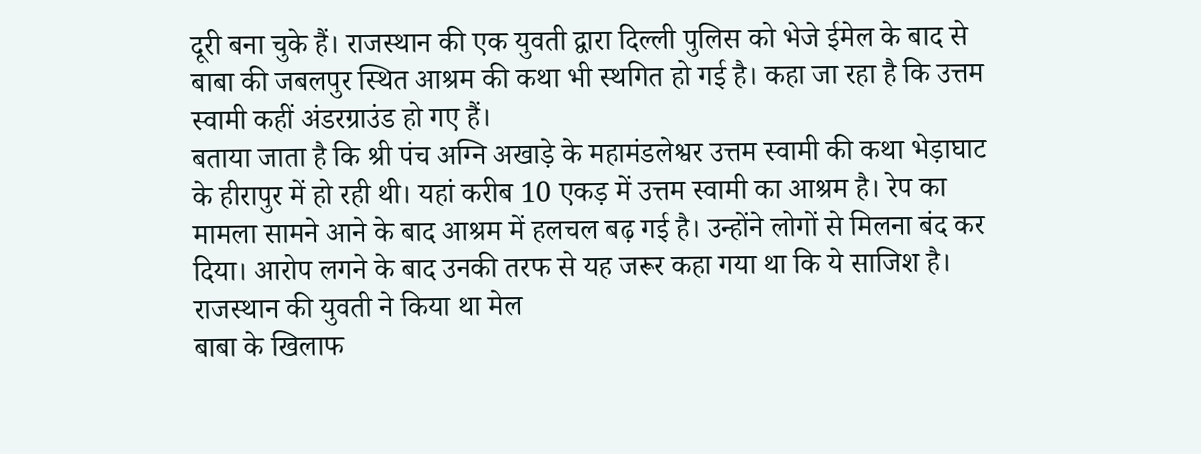दूरी बना चुके हैं। राजस्थान की एक युवती द्वारा दिल्ली पुलिस को भेजे ईमेल के बाद से बाबा की जबलपुर स्थित आश्रम की कथा भी स्थगित हो गई है। कहा जा रहा है कि उत्तम स्वामी कहीं अंडरग्राउंड हो गए हैं।
बताया जाता है कि श्री पंच अग्नि अखाड़े के महामंडलेश्वर उत्तम स्वामी की कथा भेड़ाघाट के हीरापुर में हो रही थी। यहां करीब 10 एकड़ में उत्तम स्वामी का आश्रम है। रेप का मामला सामने आने के बाद आश्रम में हलचल बढ़ गई है। उन्होंने लोगों से मिलना बंद कर दिया। आरोप लगने के बाद उनकी तरफ से यह जरूर कहा गया था कि ये साजिश है।
राजस्थान की युवती ने किया था मेल
बाबा के खिलाफ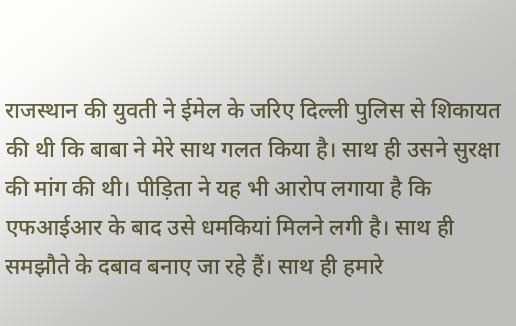राजस्थान की युवती ने ईमेल के जरिए दिल्ली पुलिस से शिकायत की थी कि बाबा ने मेरे साथ गलत किया है। साथ ही उसने सुरक्षा की मांग की थी। पीड़िता ने यह भी आरोप लगाया है कि एफआईआर के बाद उसे धमकियां मिलने लगी है। साथ ही समझौते के दबाव बनाए जा रहे हैं। साथ ही हमारे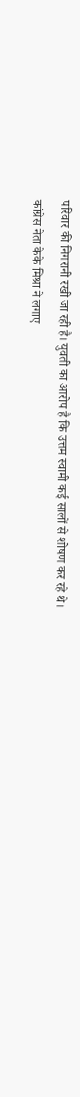परिवार की निगरानी रखी जा रही है। युवती का आरोप है कि उत्तम स्वामी कई सालों से शोषण कर रहे थे।
कांग्रेस नेता केके मिश्रा ने लगाए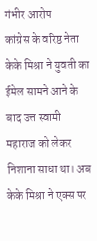गंभीर आरोप
कांग्रेस के वरिष्ठ नेता केके मिश्रा ने युवती का ईमेल सामने आने के बाद उत्त स्वामी महाराज को लेकर निशाना साधा था। अब केके मिश्रा ने एक्स पर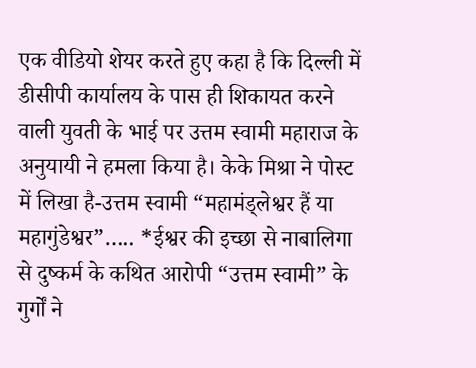एक वीडियो शेयर करते हुए कहा है कि दिल्ली में डीसीपी कार्यालय के पास ही शिकायत करने वाली युवती के भाई पर उत्तम स्वामी महाराज के अनुयायी ने हमला किया है। केके मिश्रा ने पोस्ट में लिखा है-उत्तम स्वामी “महामंड्लेश्वर हैं या महागुंडेश्वर”….. *ईश्वर की इच्छा से नाबालिगा से दुष्कर्म के कथित आरोपी “उत्तम स्वामी” के गुर्गों ने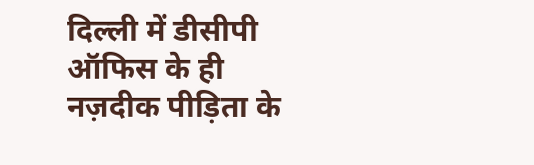दिल्ली में डीसीपी ऑफिस के ही नज़दीक पीड़िता के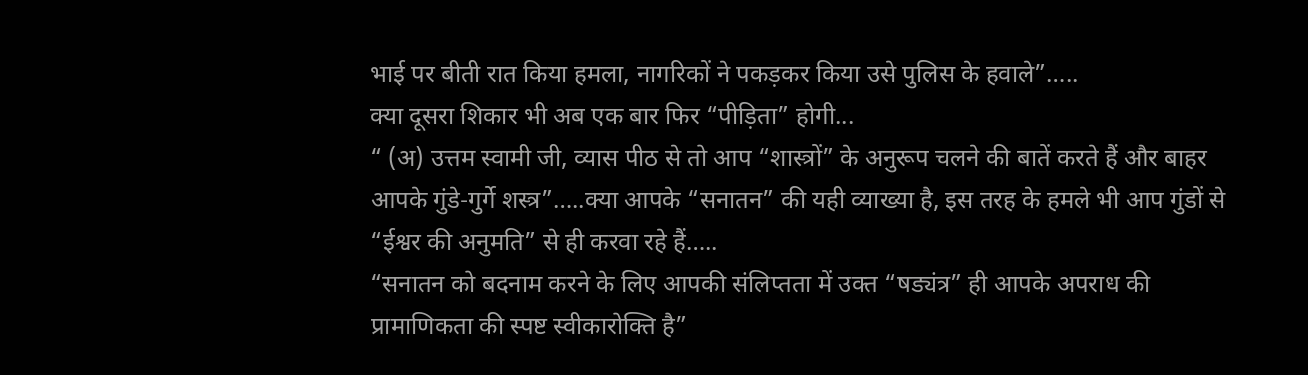भाई पर बीती रात किया हमला, नागरिकों ने पकड़कर किया उसे पुलिस के हवाले”…..
क्या दूसरा शिकार भी अब एक बार फिर “पीड़िता” होगी...
“ (अ) उत्तम स्वामी जी, व्यास पीठ से तो आप “शास्त्रों” के अनुरूप चलने की बातें करते हैं और बाहर आपके गुंडे-गुर्गे शस्त्र”…..क्या आपके “सनातन” की यही व्याख्या है, इस तरह के हमले भी आप गुंडों से “ईश्वर की अनुमति” से ही करवा रहे हैं…..
“सनातन को बदनाम करने के लिए आपकी संलिप्तता में उक्त “षड्यंत्र” ही आपके अपराध की प्रामाणिकता की स्पष्ट स्वीकारोक्ति है”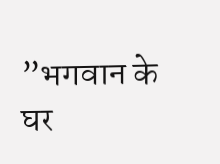”भगवान के घर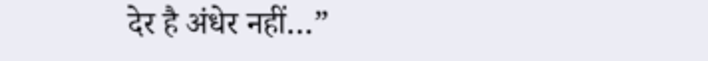देर है अंधेर नहीं…”